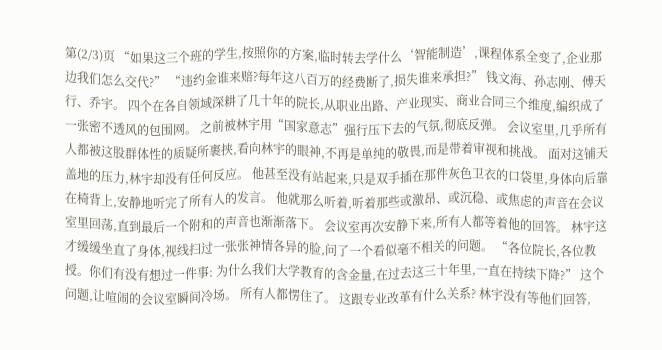第(2/3)页 “如果这三个班的学生,按照你的方案,临时转去学什么‘智能制造’,课程体系全变了,企业那边我们怎么交代?” “违约金谁来赔?每年这八百万的经费断了,损失谁来承担?” 钱文海、孙志刚、傅天行、乔宇。 四个在各自领域深耕了几十年的院长,从职业出路、产业现实、商业合同三个维度,编织成了一张密不透风的包围网。 之前被林宇用“国家意志”强行压下去的气氛,彻底反弹。 会议室里,几乎所有人都被这股群体性的质疑所裹挟,看向林宇的眼神,不再是单纯的敬畏,而是带着审视和挑战。 面对这铺天盖地的压力,林宇却没有任何反应。 他甚至没有站起来,只是双手插在那件灰色卫衣的口袋里,身体向后靠在椅背上,安静地听完了所有人的发言。 他就那么听着,听着那些或激昂、或沉稳、或焦虑的声音在会议室里回荡,直到最后一个附和的声音也渐渐落下。 会议室再次安静下来,所有人都等着他的回答。 林宇这才缓缓坐直了身体,视线扫过一张张神情各异的脸,问了一个看似毫不相关的问题。 “各位院长,各位教授。你们有没有想过一件事: 为什么我们大学教育的含金量,在过去这三十年里,一直在持续下降?” 这个问题,让喧闹的会议室瞬间冷场。 所有人都愣住了。 这跟专业改革有什么关系? 林宇没有等他们回答,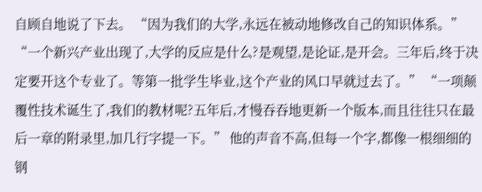自顾自地说了下去。 “因为我们的大学,永远在被动地修改自己的知识体系。” “一个新兴产业出现了,大学的反应是什么?是观望,是论证,是开会。三年后,终于决定要开这个专业了。等第一批学生毕业,这个产业的风口早就过去了。” “一项颠覆性技术诞生了,我们的教材呢?五年后,才慢吞吞地更新一个版本,而且往往只在最后一章的附录里,加几行字提一下。” 他的声音不高,但每一个字,都像一根细细的钢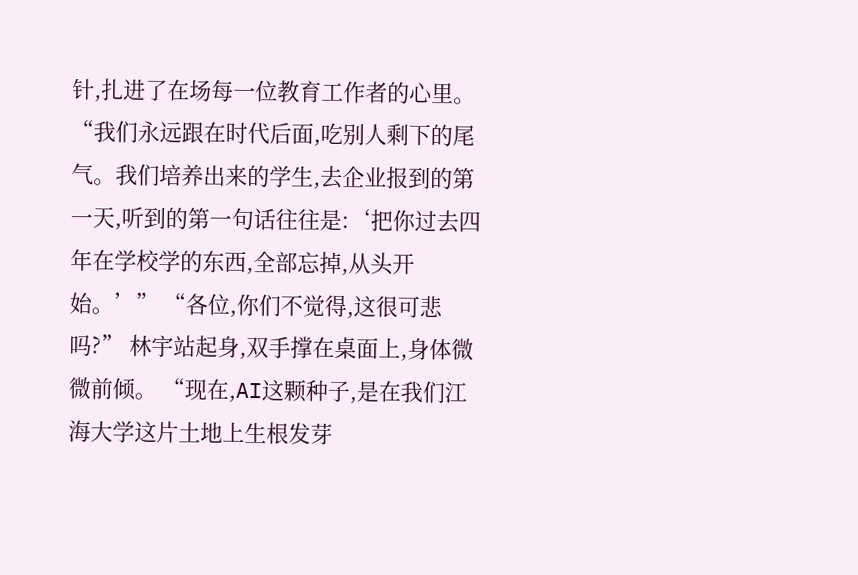针,扎进了在场每一位教育工作者的心里。 “我们永远跟在时代后面,吃别人剩下的尾气。我们培养出来的学生,去企业报到的第一天,听到的第一句话往往是:‘把你过去四年在学校学的东西,全部忘掉,从头开始。’” “各位,你们不觉得,这很可悲吗?” 林宇站起身,双手撑在桌面上,身体微微前倾。 “现在,AI这颗种子,是在我们江海大学这片土地上生根发芽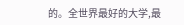的。全世界最好的大学,最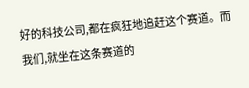好的科技公司,都在疯狂地追赶这个赛道。而我们,就坐在这条赛道的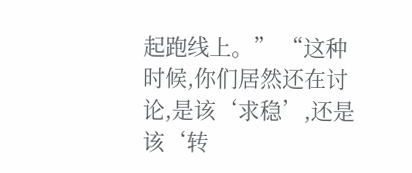起跑线上。” “这种时候,你们居然还在讨论,是该‘求稳’,还是该‘转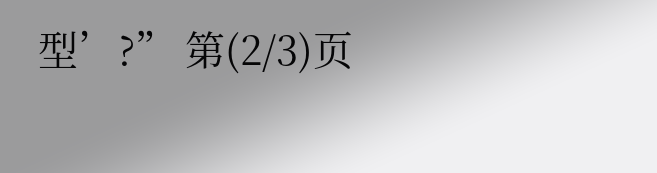型’?” 第(2/3)页